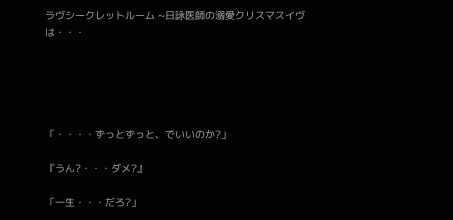ラヴシークレットルーム ~日詠医師の溺愛クリスマスイヴは・・・





「・・・・ずっとずっと、でいいのか?」

『うん?・・・ダメ?』

「一生・・・だろ?」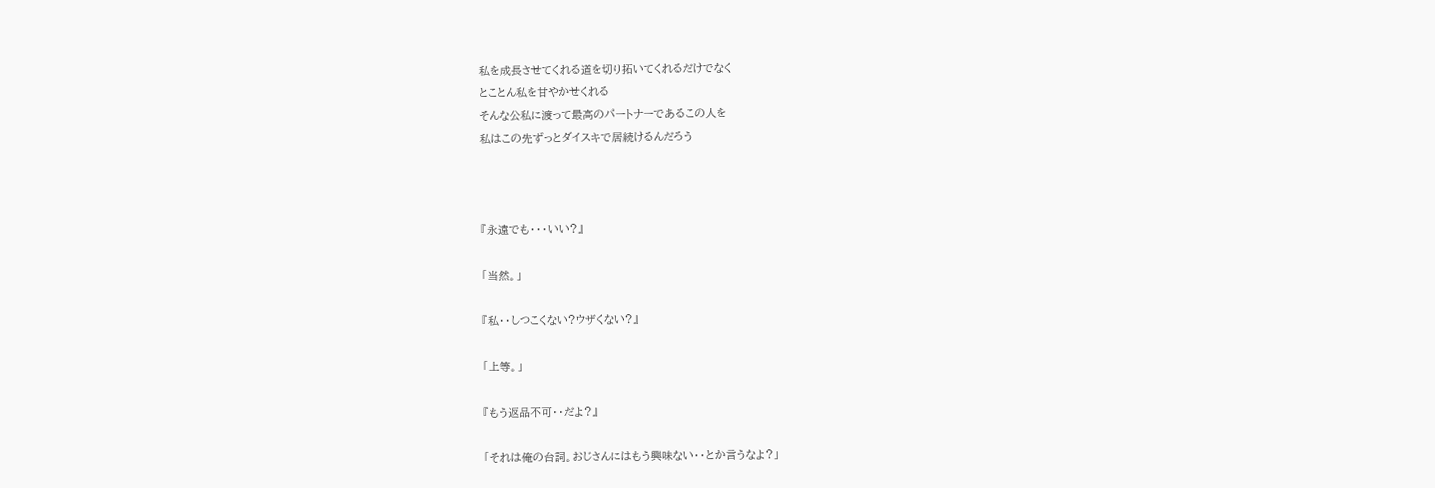私を成長させてくれる道を切り拓いてくれるだけでなく
とことん私を甘やかせくれる
そんな公私に渡って最高のパートナーであるこの人を
私はこの先ずっとダイスキで居続けるんだろう



『永遠でも・・・いい?』

「当然。」

『私・・しつこくない?ウザくない?』

「上等。」

『もう返品不可・・だよ?』

「それは俺の台詞。おじさんにはもう興味ない・・とか言うなよ?」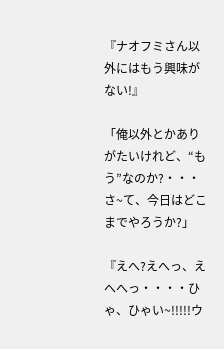『ナオフミさん以外にはもう興味がない!』

「俺以外とかありがたいけれど、“もう”なのか?・・・さ~て、今日はどこまでやろうか?」

『えへ?えへっ、えへへっ・・・・ひゃ、ひゃい~!!!!!ウ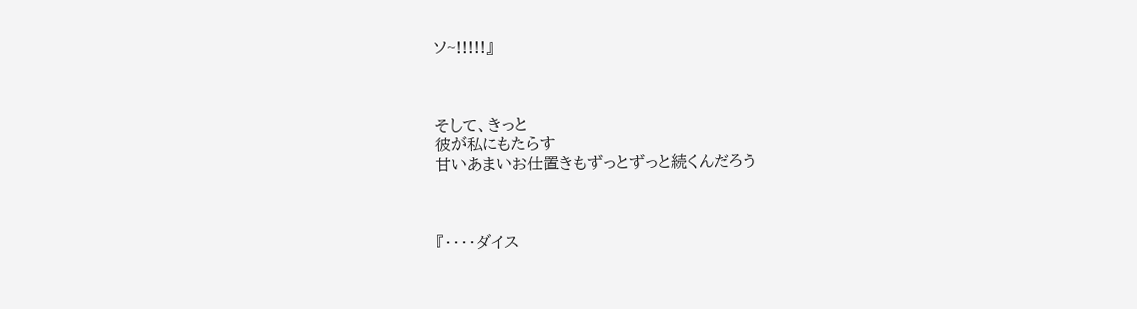ソ~!!!!!』



そして、きっと
彼が私にもたらす
甘いあまいお仕置きもずっとずっと続くんだろう



『・・・・ダイス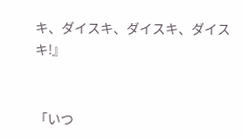キ、ダイスキ、ダイスキ、ダイスキ!』


「いつ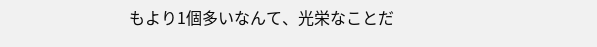もより1個多いなんて、光栄なことだ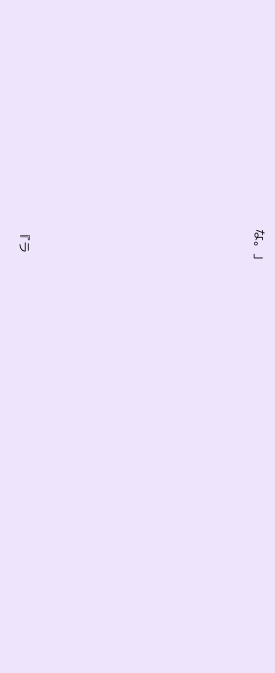な。」









『ラ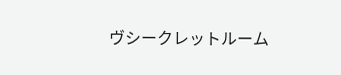ヴシークレットルーム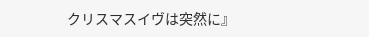クリスマスイヴは突然に』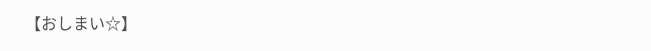【おしまい☆】